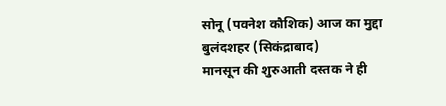सोनू (पवनेश कौशिक) आज का मुद्दा
बुलंदशहर (सिकंद्राबाद)
मानसून की शुरुआती दस्तक ने ही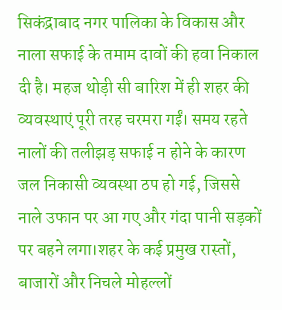सिकंद्राबाद नगर पालिका के विकास और नाला सफाई के तमाम दावों की हवा निकाल दी है। महज थोड़ी सी बारिश में ही शहर की व्यवस्थाएं पूरी तरह चरमरा गईं। समय रहते नालों की तलीझड़ सफाई न होने के कारण जल निकासी व्यवस्था ठप हो गई, जिससे नाले उफान पर आ गए और गंदा पानी सड़कों पर बहने लगा।शहर के कई प्रमुख रास्तों, बाजारों और निचले मोहल्लों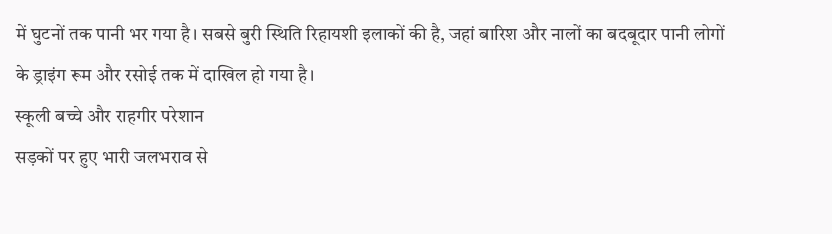में घुटनों तक पानी भर गया है। सबसे बुरी स्थिति रिहायशी इलाकों की है, जहां बारिश और नालों का बदबूदार पानी लोगों के ड्राइंग रूम और रसोई तक में दाखिल हो गया है।
स्कूली बच्चे और राहगीर परेशान
सड़कों पर हुए भारी जलभराव से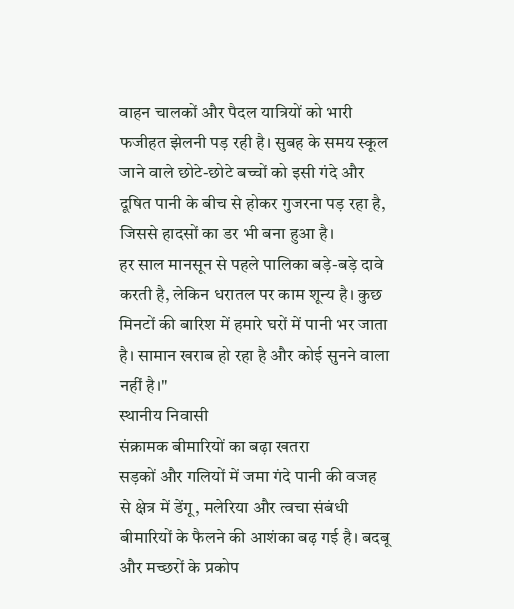वाहन चालकों और पैदल यात्रियों को भारी फजीहत झेलनी पड़ रही है। सुबह के समय स्कूल जाने वाले छोटे-छोटे बच्चों को इसी गंदे और दूषित पानी के बीच से होकर गुजरना पड़ रहा है, जिससे हादसों का डर भी बना हुआ है।
हर साल मानसून से पहले पालिका बड़े-बड़े दावे करती है, लेकिन धरातल पर काम शून्य है। कुछ मिनटों की बारिश में हमारे घरों में पानी भर जाता है। सामान खराब हो रहा है और कोई सुनने वाला नहीं है।"
स्थानीय निवासी
संक्रामक बीमारियों का बढ़ा खतरा
सड़कों और गलियों में जमा गंदे पानी की वजह से क्षेत्र में डेंगू, मलेरिया और त्वचा संबंधी बीमारियों के फैलने की आशंका बढ़ गई है। बदबू और मच्छरों के प्रकोप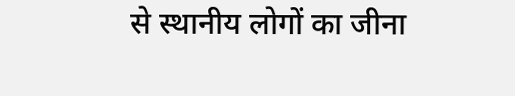से स्थानीय लोगों का जीना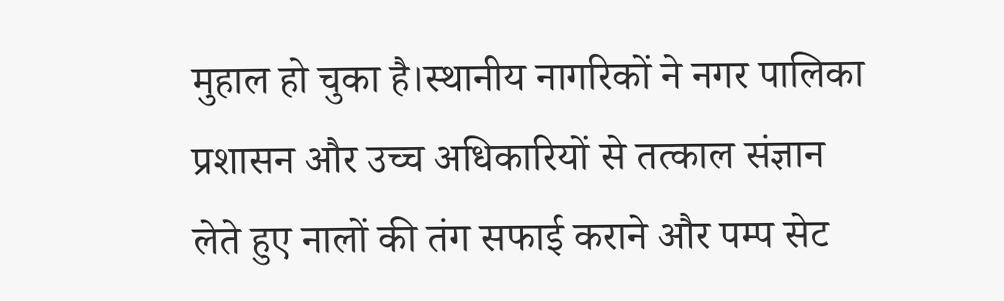मुहाल हो चुका है।स्थानीय नागरिकों ने नगर पालिका प्रशासन और उच्च अधिकारियों से तत्काल संज्ञान लेते हुए नालों की तंग सफाई कराने और पम्प सेट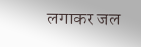लगाकर जल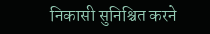निकासी सुनिश्चित करने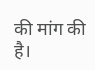की मांग की है।